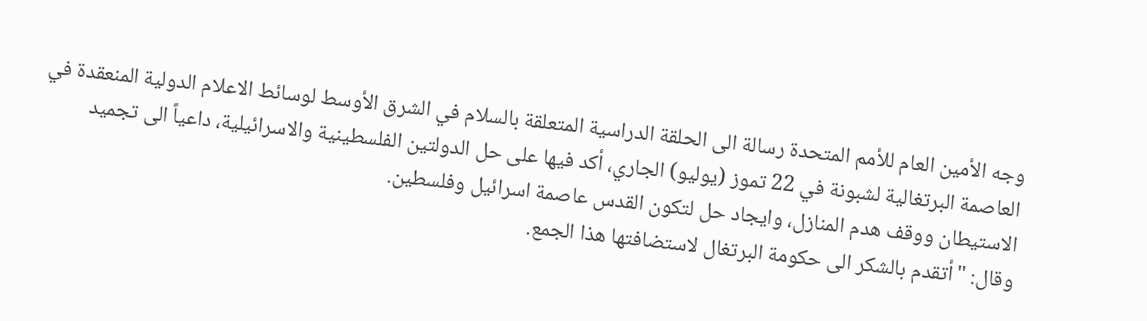وجه الأمين العام للأمم المتحدة رسالة الى الحلقة الدراسية المتعلقة بالسلام في الشرق الأوسط لوسائط الاعلام الدولية المنعقدة في العاصمة البرتغالية لشبونة في 22 تموز (يوليو) الجاري، أكد فيها على حل الدولتين الفلسطينية والاسرائيلية، داعياً الى تجميد الاستيطان ووقف هدم المنازل، وايجاد حل لتكون القدس عاصمة اسرائيل وفلسطين.
وقال: "أتقدم بالشكر الى حكومة البرتغال لاستضافتها هذا الجمع.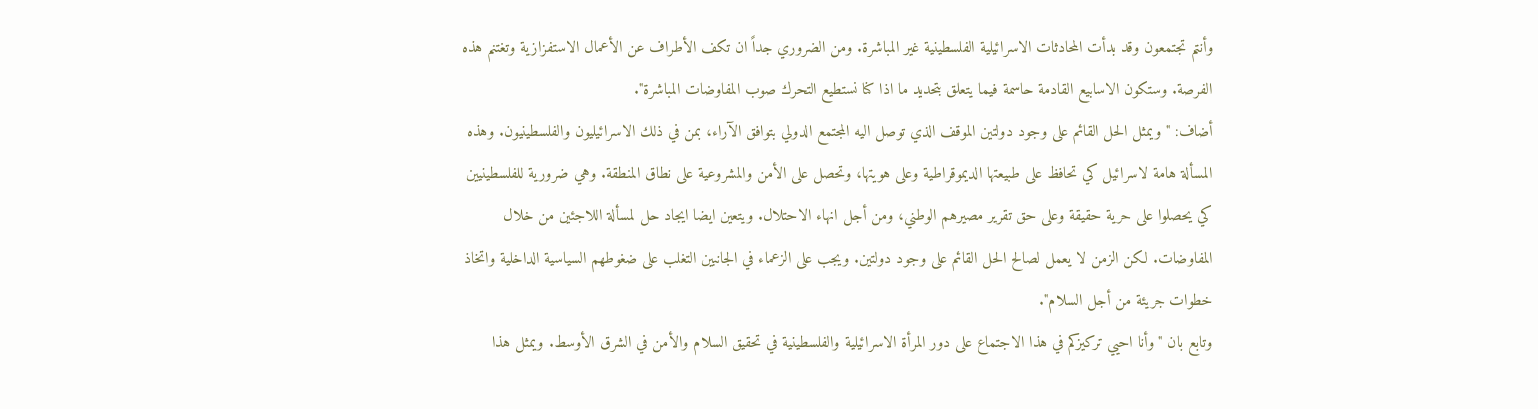وأنتم تجتمعون وقد بدأت المحادثات الاسرائيلية الفلسطينية غير المباشرة. ومن الضروري جداً ان تكف الأطراف عن الأعمال الاستفزازية وتغتنم هذه الفرصة. وستكون الاسابيع القادمة حاسمة فيما يتعلق بتحديد ما اذا كنا نستطيع التحرك صوب المفاوضات المباشرة".
أضاف: "ويمثل الحل القائم على وجود دولتين الموقف الذي توصل اليه المجتمع الدولي بتوافق الآراء، بمن في ذلك الاسرائيليون والفلسطينيون. وهذه المسألة هامة لاسرائيل كي تحافظ على طبيعتها الديموقراطية وعلى هويتها، وتحصل على الأمن والمشروعية على نطاق المنطقة. وهي ضرورية للفلسطينيين كي يحصلوا على حرية حقيقة وعلى حق تقرير مصيرهم الوطني، ومن أجل انهاء الاحتلال. ويتعين ايضا ايجاد حل لمسألة اللاجئين من خلال المفاوضات. لكن الزمن لا يعمل لصالح الحل القائم على وجود دولتين. ويجب على الزعماء في الجانبين التغلب على ضغوطهم السياسية الداخلية واتخاذ خطوات جريئة من أجل السلام".
وتابع بان "وأنا احيي تركيزكم في هذا الاجتماع على دور المرأة الاسرائيلية والفلسطينية في تحقيق السلام والأمن في الشرق الأوسط. ويمثل هذا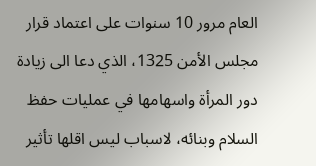العام مرور 10 سنوات على اعتماد قرار مجلس الأمن 1325، الذي دعا الى زيادة دور المرأة واسهامها في عمليات حفظ السلام وبنائه، لاسباب ليس اقلها تأثير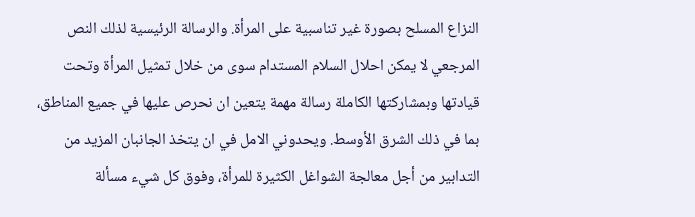النزاع المسلح بصورة غير تناسبية على المرأة. والرسالة الرئيسية لذلك النص المرجعي لا يمكن احلال السلام المستدام سوى من خلال تمثيل المرأة وتحت قيادتها وبمشاركتها الكاملة رسالة مهمة يتعين ان نحرص عليها في جميع المناطق، بما في ذلك الشرق الأوسط. ويحدوني الامل في ان يتخذ الجانبان المزيد من التدابير من أجل معالجة الشواغل الكثيرة للمرأة، وفوق كل شيء مسألة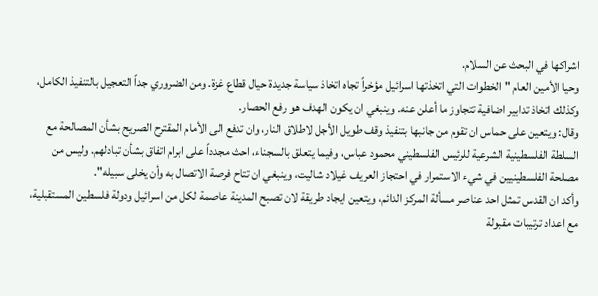اشراكها في البحث عن السلام.
وحيا الأمين العام "الخطوات التي اتخذتها اسرائيل مؤخراً تجاه اتخاذ سياسة جديدة حيال قطاع غزة. ومن الضروري جداً التعجيل بالتنفيذ الكامل، وكذلك اتخاذ تدابير اضافية تتجاوز ما أعلن عنه. وينبغي ان يكون الهدف هو رفع الحصار.
وقال: ويتعين على حماس ان تقوم من جانبها بتنفيذ وقف طويل الأجل لاطلاق النار، وان تدفع الى الأمام المقترح الصريح بشأن المصالحة مع السلطة الفلسطينية الشرعية للرئيس الفلسطيني محمود عباس، وفيما يتعلق بالسجناء، احث مجدداً على ابرام اتفاق بشأن تبادلهم. وليس من مصلحة الفلسطينيين في شيء الاستمرار في احتجاز العريف غيلاد شاليت، وينبغي ان تتاح فرصة الاتصال به وأن يخلى سبيله".
وأكد ان القدس تمثل احد عناصر مسألة المركز الدائم، ويتعين ايجاد طريقة لان تصبح المدينة عاصمة لكل من اسرائيل ودولة فلسطين المستقبلية، مع اعداد ترتيبات مقبولة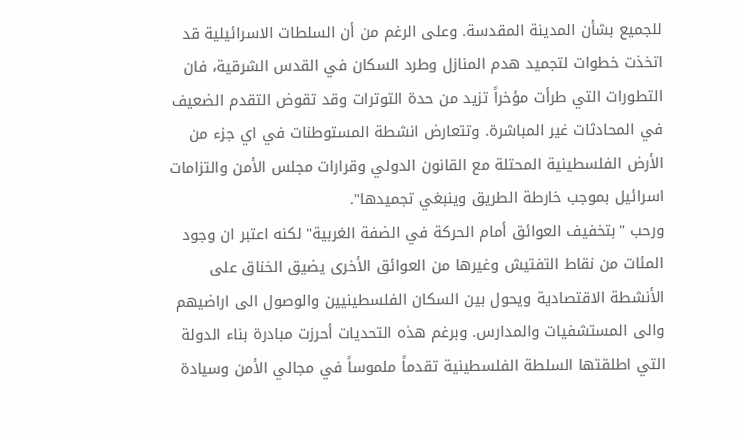للجميع بشأن المدينة المقدسة. وعلى الرغم من أن السلطات الاسرائيلية قد اتخذت خطوات لتجميد هدم المنازل وطرد السكان في القدس الشرقية، فان التطورات التي طرأت مؤخراً تزيد من حدة التوترات وقد تقوض التقدم الضعيف في المحادثات غير المباشرة. وتتعارض انشطة المستوطنات في اي جزء من الأرض الفلسطينية المحتلة مع القانون الدولي وقرارات مجلس الأمن والتزامات اسرائيل بموجب خارطة الطريق وينبغي تجميدها".
ورحب "بتخفيف العوائق أمام الحركة في الضفة الغربية" لكنه اعتبر ان وجود المئات من نقاط التفتيش وغيرها من العوائق الأخرى يضيق الخناق على الأنشطة الاقتصادية ويحول بين السكان الفلسطينيين والوصول الى اراضيهم والى المستشفيات والمدارس. وبرغم هذه التحديات أحرزت مبادرة بناء الدولة التي اطلقتها السلطة الفلسطينية تقدماً ملموساً في مجالي الأمن وسيادة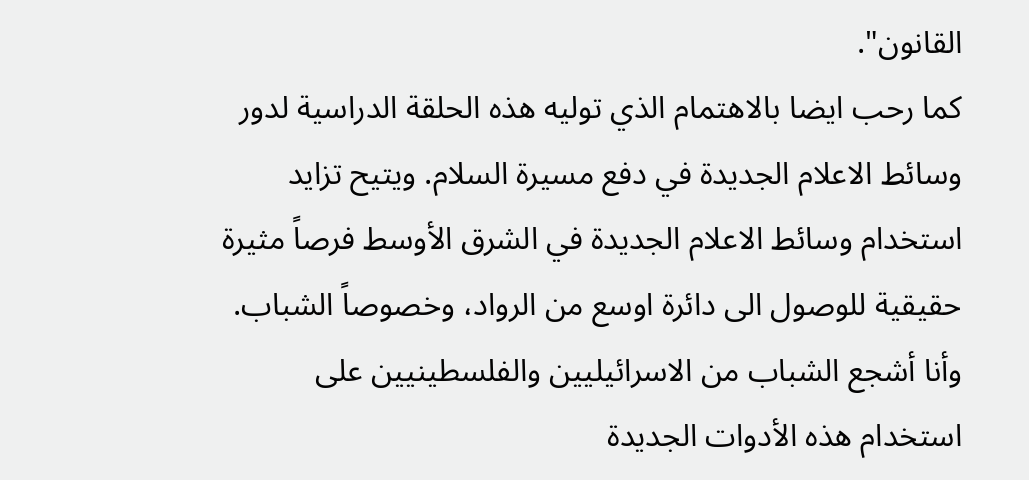القانون".
كما رحب ايضا بالاهتمام الذي توليه هذه الحلقة الدراسية لدور وسائط الاعلام الجديدة في دفع مسيرة السلام. ويتيح تزايد استخدام وسائط الاعلام الجديدة في الشرق الأوسط فرصاً مثيرة حقيقية للوصول الى دائرة اوسع من الرواد، وخصوصاً الشباب. وأنا أشجع الشباب من الاسرائيليين والفلسطينيين على استخدام هذه الأدوات الجديدة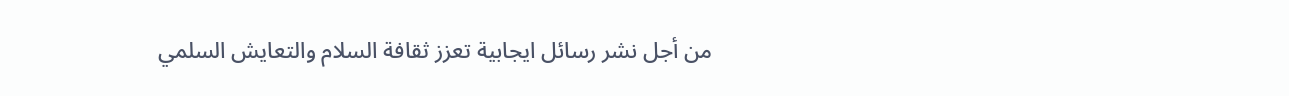من أجل نشر رسائل ايجابية تعزز ثقافة السلام والتعايش السلمي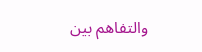والتفاهم بين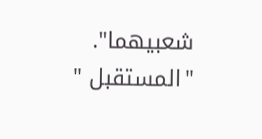شعبيهما".
"المستقبل "